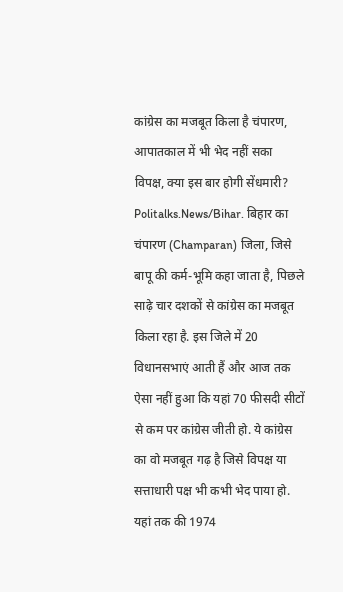कांग्रेस का मजबूत किला है चंपारण, आपातकाल में भी भेद नहीं सका विपक्ष, क्या इस बार होगी सेंधमारी?
Politalks.News/Bihar. बिहार का चंपारण (Champaran) जिला, जिसे बापू की कर्म-भूमि कहा जाता है, पिछले साढ़े चार दशकों से कांग्रेस का मजबूत किला रहा है. इस जिले में 20 विधानसभाएं आती हैं और आज तक ऐसा नहीं हुआ कि यहां 70 फीसदी सीटों से कम पर कांग्रेस जीती हो. ये कांग्रेस का वो मजबूत गढ़ है जिसे विपक्ष या सत्ताधारी पक्ष भी कभी भेद पाया हो. यहां तक की 1974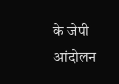के जेपी आंदोलन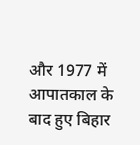और 1977 में आपातकाल के बाद हुए बिहार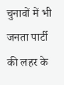चुनावों में भी जनता पार्टी की लहर के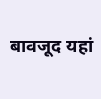बावजूद यहां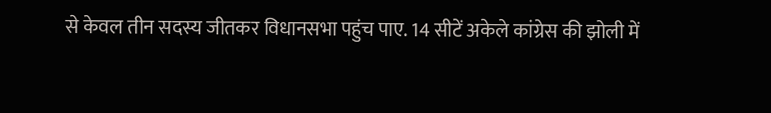से केवल तीन सदस्य जीतकर विधानसभा पहुंच पाए. 14 सीटें अकेले कांग्रेस की झोली में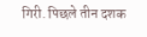गिरी. पिछले तीन दशक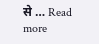से … Read more